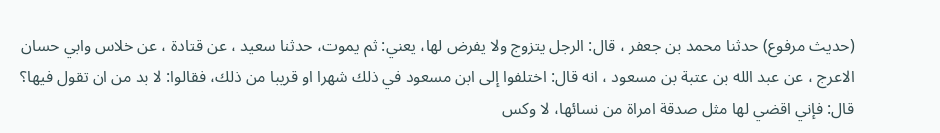(حديث مرفوع) حدثنا محمد بن جعفر ، قال: الرجل يتزوج ولا يفرض لها، يعني: ثم يموت، حدثنا سعيد ، عن قتادة ، عن خلاس وابي حسان الاعرج ، عن عبد الله بن عتبة بن مسعود ، انه قال: اختلفوا إلى ابن مسعود في ذلك شهرا او قريبا من ذلك، فقالوا: لا بد من ان تقول فيها؟ قال: فإني اقضي لها مثل صدقة امراة من نسائها، لا وكس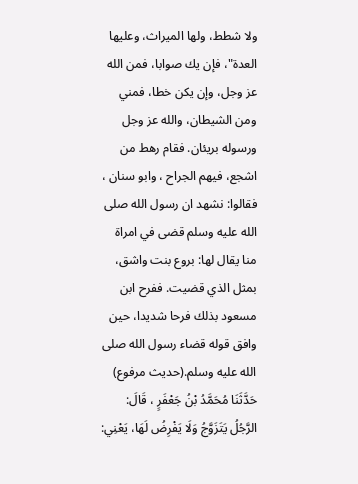ولا شطط، ولها الميراث، وعليها العدة"، فإن يك صوابا، فمن الله عز وجل، وإن يكن خطا، فمني ومن الشيطان، والله عز وجل ورسوله بريئان. فقام رهط من اشجع، فيهم الجراح ، وابو سنان ، فقالوا: نشهد ان رسول الله صلى الله عليه وسلم قضى في امراة منا يقال لها: بروع بنت واشق، بمثل الذي قضيت. ففرح ابن مسعود بذلك فرحا شديدا، حين وافق قوله قضاء رسول الله صلى الله عليه وسلم.(حديث مرفوع) حَدَّثَنَا مُحَمَّدُ بْنُ جَعْفَرٍ ، قَالَ: الرَّجُلُ يَتَزَوَّجُ وَلَا يَفْرِضُ لَهَا، يَعْنِي: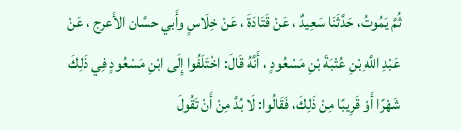ثُمَّ يَمُوتُ، حَدَّثَنَا سَعِيدٌ ، عَنْ قَتَادَةَ ، عَنْ خِلَاسٍ وأَبي حسَّان الأَعرج ، عَنْ عَبْدِ اللَّهِ بْنِ عُتْبَةَ بْنِ مَسْعُودٍ ، أَنَّهُ قَالَ: اخْتَلَفُوا إِلَى ابْنِ مَسْعُودٍ فِي ذَلِكَ شَهْرًا أَوْ قَرِيبًا مِنْ ذَلِكَ، فَقَالُوا: لَا بُدَّ مِنْ أَنْ تَقُولَ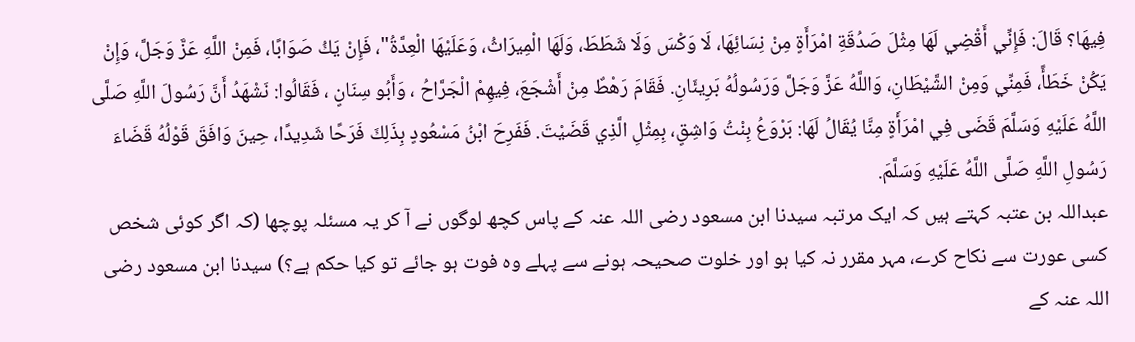فِيهَا؟ قَالَ: فَإِنِّي أَقْضِي لَهَا مِثْلَ صَدُقَةِ امْرَأَةٍ مِنْ نِسَائِهَا، لَا وَكْسَ وَلَا شَطَطَ، وَلَهَا الْمِيرَاثُ، وَعَلَيْهَا الْعِدَّةُ"، فَإِنْ يَكُ صَوَابًا، فَمِنْ اللَّهِ عَزَّ وَجَلَّ، وَإِنْ يَكُنْ خَطَأً، فَمِنِّي وَمِنْ الشَّيْطَانِ، وَاللَّهُ عَزَّ وَجَلَّ وَرَسُولُهُ بَرِيئَانِ. فَقَامَ رَهْطٌ مِنْ أَشْجَعَ، فِيهِمْ الْجَرَّاحُ ، وَأَبُو سِنَانٍ ، فَقَالُوا: نَشْهَدُ أَنَّ رَسُولَ اللَّهِ صَلَّى اللَّهُ عَلَيْهِ وَسَلَّمَ قَضَى فِي امْرَأَةٍ مِنَّا يُقَالُ لَهَا: بَرْوَعُ بِنْتُ وَاشِقٍ، بِمِثْلِ الَّذِي قَضَيْتَ. فَفَرِحَ ابْنُ مَسْعُودٍ بِذَلِكَ فَرَحًا شَدِيدًا، حِينَ وَافَقَ قَوْلُهُ قَضَاءَ رَسُولِ اللَّهِ صَلَّى اللَّهُ عَلَيْهِ وَسَلَّمَ.
عبداللہ بن عتبہ کہتے ہیں کہ ایک مرتبہ سیدنا ابن مسعود رضی اللہ عنہ کے پاس کچھ لوگوں نے آ کر یہ مسئلہ پوچھا (کہ اگر کوئی شخص کسی عورت سے نکاح کرے، مہر مقرر نہ کیا ہو اور خلوت صحیحہ ہونے سے پہلے وہ فوت ہو جائے تو کیا حکم ہے؟) سیدنا ابن مسعود رضی اللہ عنہ کے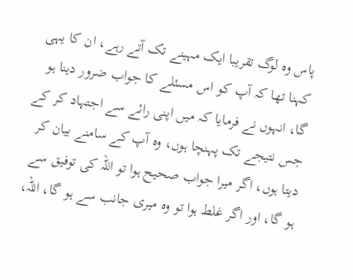پاس وہ لوگ تقریبا ایک مہینے تک آتے رہے، ان کا یہی کہنا تھا کہ آپ کو اس مسئلے کا جواب ضرور دینا ہو گا، انہوں نے فرمایا کہ میں اپنی رائے سے اجتہاد کر کے جس نتیجے تک پہنچا ہوں، وہ آپ کے سامنے بیان کر دیتا ہوں، اگر میرا جواب صحیح ہوا تو اللہ کی توفیق سے ہو گا، اور اگر غلط ہوا تو وہ میری جانب سے ہو گا، اللہ،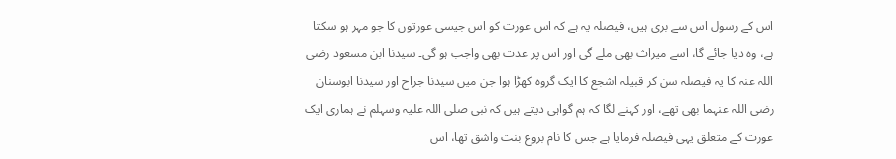اس کے رسول اس سے بری ہیں، فیصلہ یہ ہے کہ اس عورت کو اس جیسی عورتوں کا جو مہر ہو سکتا ہے، وہ دیا جائے گا، اسے میراث بھی ملے گی اور اس پر عدت بھی واجب ہو گی۔ سیدنا ابن مسعود رضی اللہ عنہ کا یہ فیصلہ سن کر قبیلہ اشجع کا ایک گروہ کھڑا ہوا جن میں سیدنا جراح اور سیدنا ابوسنان رضی اللہ عنہما بھی تھے، اور کہنے لگا کہ ہم گواہی دیتے ہیں کہ نبی صلی اللہ علیہ وسہلم نے ہماری ایک عورت کے متعلق یہی فیصلہ فرمایا ہے جس کا نام بروع بنت واشق تھا، اس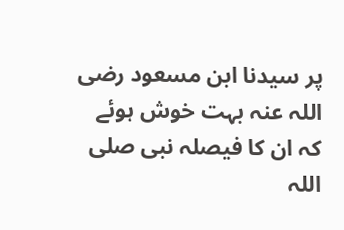پر سیدنا ابن مسعود رضی اللہ عنہ بہت خوش ہوئے کہ ان کا فیصلہ نبی صلی اللہ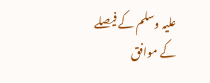علیہ وسلم کے فیصلے کے موافق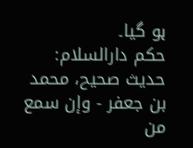ہو گیا۔
حكم دارالسلام: حديث صحيح، محمد بن جعفر - وإن سمع من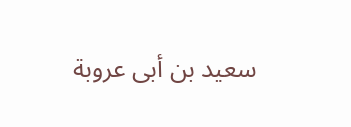سعيد بن أبى عروبة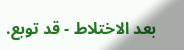بعد الاختلاط - قد توبع.